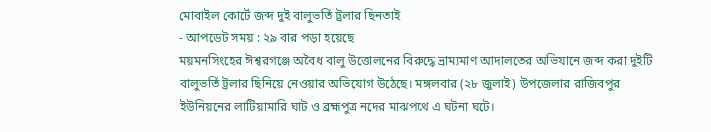মোবাইল কোর্টে জব্দ দুই বালুভর্তি ট্রলার ছিনতাই
- আপডেট সময় : ২৯ বার পড়া হয়েছে
ময়মনসিংহের ঈশ্বরগঞ্জে অবৈধ বালু উত্তোলনের বিরুদ্ধে ভ্রাম্যমাণ আদালতের অভিযানে জব্দ করা দুইটি বালুভর্তি ট্রলার ছিনিয়ে নেওয়ার অভিযোগ উঠেছে। মঙ্গলবার (২৮ জুলাই) উপজেলার রাজিবপুর ইউনিয়নের লাটিয়ামারি ঘাট ও ব্রহ্মপুত্র নদের মাঝপথে এ ঘটনা ঘটে।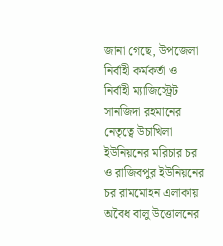জানা গেছে, উপজেলা নির্বাহী কর্মকর্তা ও নির্বাহী ম্যাজিস্ট্রেট সানজিদা রহমানের নেতৃত্বে উচাখিলা ইউনিয়নের মরিচার চর ও রাজিবপুর ইউনিয়নের চর রামমোহন এলাকায় অবৈধ বালু উত্তোলনের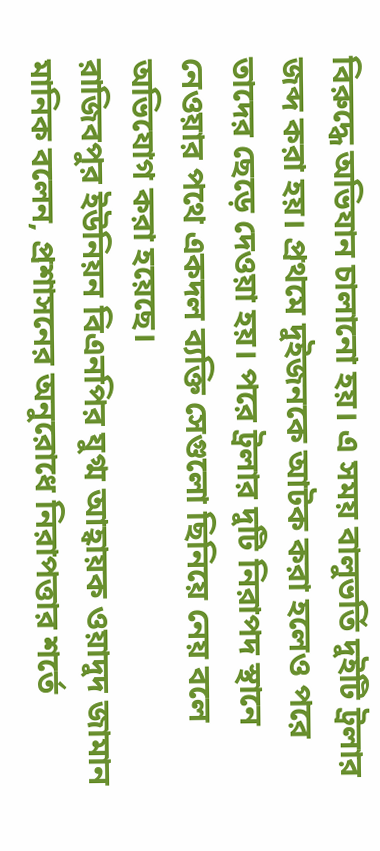বিরুদ্ধে অভিযান চালানো হয়। এ সময় বালুভর্তি দুইটি ট্রলার জব্দ করা হয়। প্রথমে দুইজনকে আটক করা হলেও পরে তাদের ছেড়ে দেওয়া হয়। পরে ট্রলার দুটি নিরাপদ স্থানে নেওয়ার পথে একদল ব্যক্তি সেগুলো ছিনিয়ে নেয় বলে অভিযোগ করা হয়েছে।
রাজিবপুর ইউনিয়ন বিএনপির যুগ্ম আহ্বায়ক ওয়াদুদ জামান মানিক বলেন, প্রশাসনের অনুরোধে নিরাপত্তার শর্তে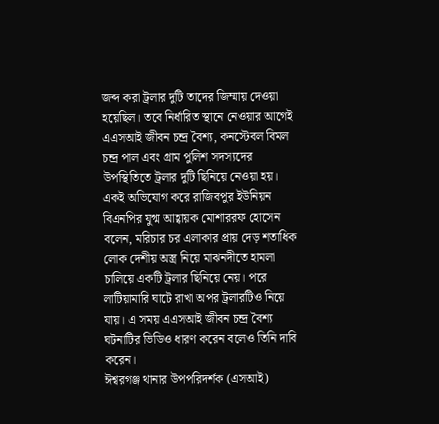জব্দ করা ট্রলার দুটি তাদের জিম্মায় দেওয়া হয়েছিল। তবে নির্ধারিত স্থানে নেওয়ার আগেই এএসআই জীবন চন্দ্র বৈশ্য, কনস্টেবল বিমল চন্দ্র পাল এবং গ্রাম পুলিশ সদস্যদের উপস্থিতিতে ট্রলার দুটি ছিনিয়ে নেওয়া হয়।
একই অভিযোগ করে রাজিবপুর ইউনিয়ন বিএনপির যুগ্ম আহ্বায়ক মোশাররফ হোসেন বলেন, মরিচার চর এলাকার প্রায় দেড় শতাধিক লোক দেশীয় অস্ত্র নিয়ে মাঝনদীতে হামলা চালিয়ে একটি ট্রলার ছিনিয়ে নেয়। পরে লাটিয়ামারি ঘাটে রাখা অপর ট্রলারটিও নিয়ে যায়। এ সময় এএসআই জীবন চন্দ্র বৈশ্য ঘটনাটির ভিডিও ধারণ করেন বলেও তিনি দাবি করেন।
ঈশ্বরগঞ্জ থানার উপপরিদর্শক (এসআই)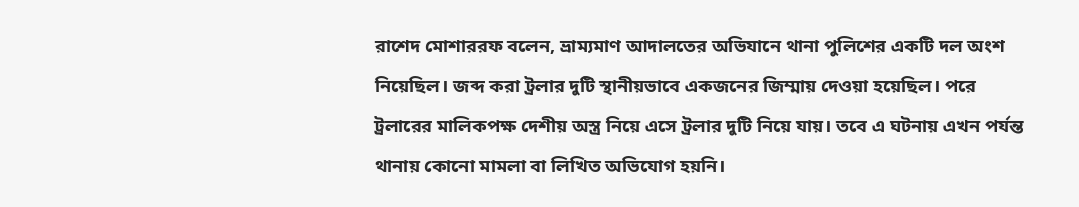রাশেদ মোশাররফ বলেন, ভ্রাম্যমাণ আদালতের অভিযানে থানা পুলিশের একটি দল অংশ নিয়েছিল। জব্দ করা ট্রলার দুটি স্থানীয়ভাবে একজনের জিম্মায় দেওয়া হয়েছিল। পরে ট্রলারের মালিকপক্ষ দেশীয় অস্ত্র নিয়ে এসে ট্রলার দুটি নিয়ে যায়। তবে এ ঘটনায় এখন পর্যন্ত থানায় কোনো মামলা বা লিখিত অভিযোগ হয়নি।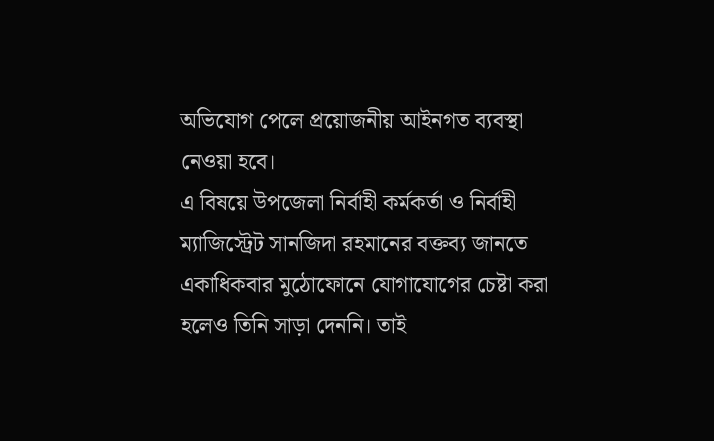অভিযোগ পেলে প্রয়োজনীয় আইনগত ব্যবস্থা নেওয়া হবে।
এ বিষয়ে উপজেলা নির্বাহী কর্মকর্তা ও নির্বাহী ম্যাজিস্ট্রেট সানজিদা রহমানের বক্তব্য জানতে একাধিকবার মুঠোফোনে যোগাযোগের চেষ্টা করা হলেও তিনি সাড়া দেননি। তাই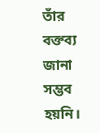তাঁর বক্তব্য জানা সম্ভব হয়নি।